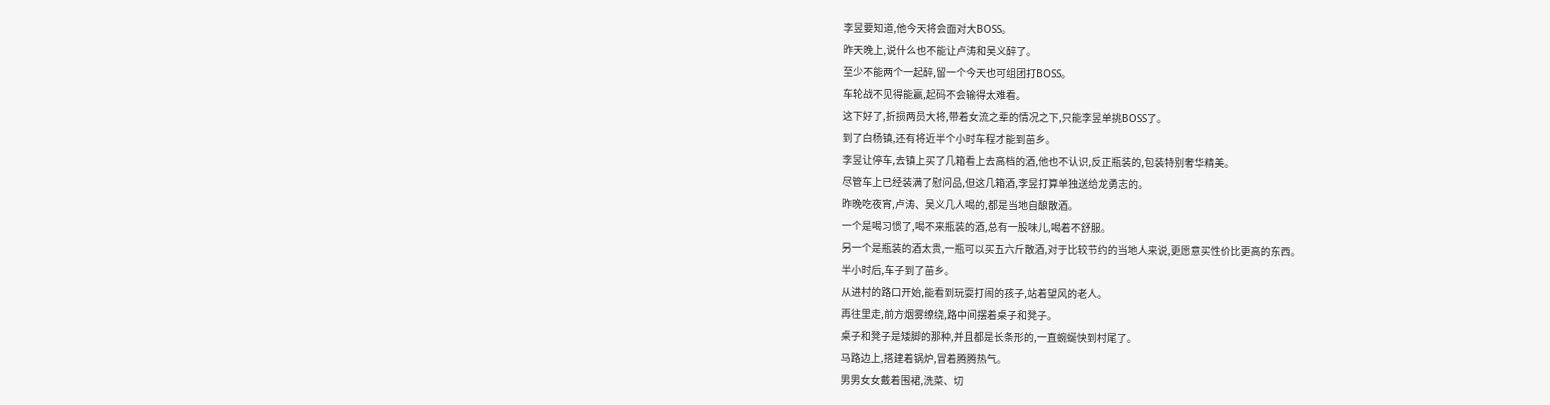李昱要知道,他今天将会面对大BOSS。
昨天晚上,说什么也不能让卢涛和吴义醉了。
至少不能两个一起醉,留一个今天也可组团打BOSS。
车轮战不见得能赢,起码不会输得太难看。
这下好了,折损两员大将,带着女流之辈的情况之下,只能李昱单挑BOSS了。
到了白杨镇,还有将近半个小时车程才能到苗乡。
李昱让停车,去镇上买了几箱看上去高档的酒,他也不认识,反正瓶装的,包装特别奢华精美。
尽管车上已经装满了慰问品,但这几箱酒,李昱打算单独送给龙勇志的。
昨晚吃夜宵,卢涛、吴义几人喝的,都是当地自酿散酒。
一个是喝习惯了,喝不来瓶装的酒,总有一股味儿,喝着不舒服。
另一个是瓶装的酒太贵,一瓶可以买五六斤散酒,对于比较节约的当地人来说,更愿意买性价比更高的东西。
半小时后,车子到了苗乡。
从进村的路口开始,能看到玩耍打闹的孩子,站着望风的老人。
再往里走,前方烟雾缭绕,路中间摆着桌子和凳子。
桌子和凳子是矮脚的那种,并且都是长条形的,一直蜿蜒快到村尾了。
马路边上,搭建着锅炉,冒着腾腾热气。
男男女女戴着围裙,洗菜、切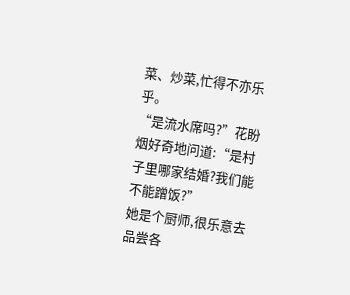菜、炒菜,忙得不亦乐乎。
“是流水席吗?”花盼烟好奇地问道:“是村子里哪家结婚?我们能不能蹭饭?”
她是个厨师,很乐意去品尝各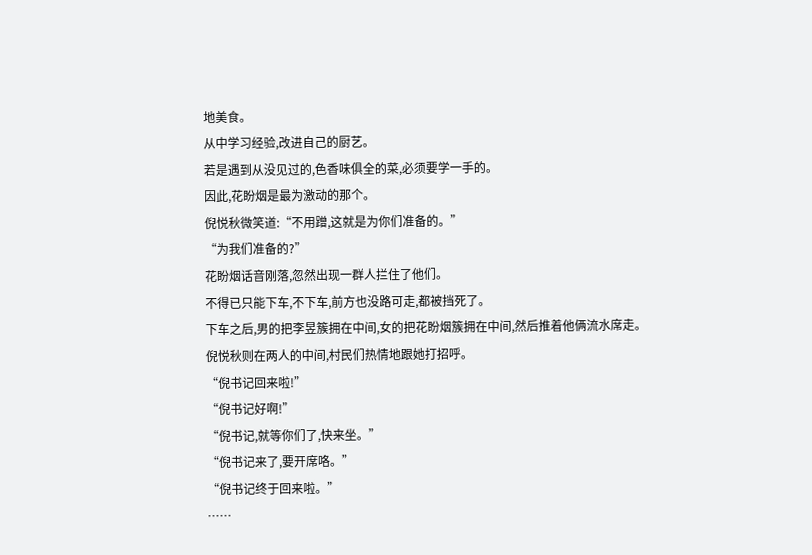地美食。
从中学习经验,改进自己的厨艺。
若是遇到从没见过的,色香味俱全的菜,必须要学一手的。
因此,花盼烟是最为激动的那个。
倪悦秋微笑道:“不用蹭,这就是为你们准备的。”
“为我们准备的?”
花盼烟话音刚落,忽然出现一群人拦住了他们。
不得已只能下车,不下车,前方也没路可走,都被挡死了。
下车之后,男的把李昱簇拥在中间,女的把花盼烟簇拥在中间,然后推着他俩流水席走。
倪悦秋则在两人的中间,村民们热情地跟她打招呼。
“倪书记回来啦!”
“倪书记好啊!”
“倪书记,就等你们了,快来坐。”
“倪书记来了,要开席咯。”
“倪书记终于回来啦。”
……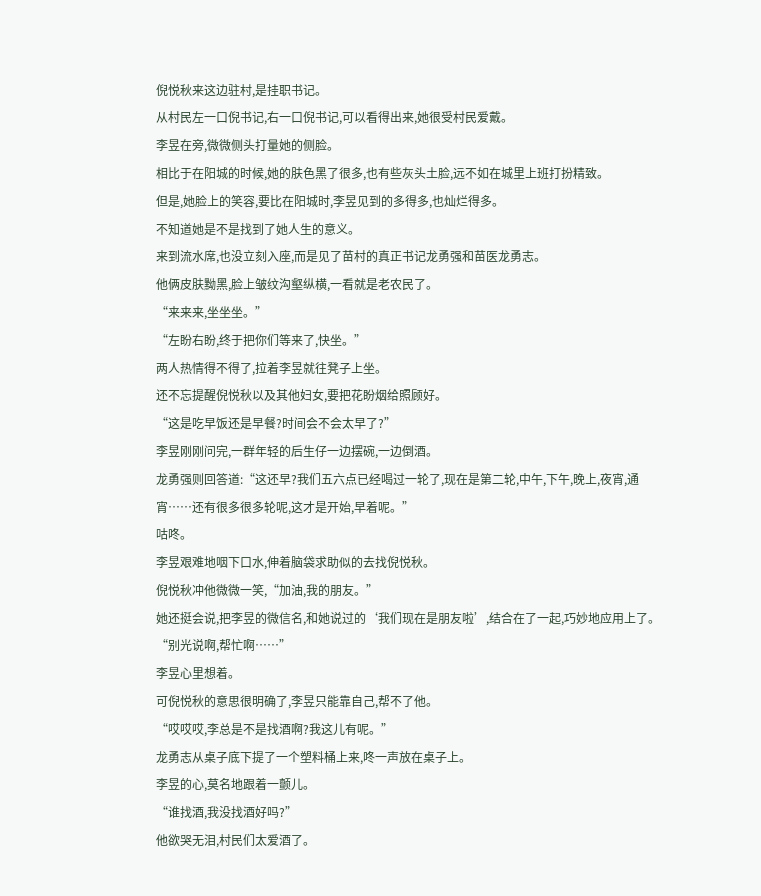倪悦秋来这边驻村,是挂职书记。
从村民左一口倪书记,右一口倪书记,可以看得出来,她很受村民爱戴。
李昱在旁,微微侧头打量她的侧脸。
相比于在阳城的时候,她的肤色黑了很多,也有些灰头土脸,远不如在城里上班打扮精致。
但是,她脸上的笑容,要比在阳城时,李昱见到的多得多,也灿烂得多。
不知道她是不是找到了她人生的意义。
来到流水席,也没立刻入座,而是见了苗村的真正书记龙勇强和苗医龙勇志。
他俩皮肤黝黑,脸上皱纹沟壑纵横,一看就是老农民了。
“来来来,坐坐坐。”
“左盼右盼,终于把你们等来了,快坐。”
两人热情得不得了,拉着李昱就往凳子上坐。
还不忘提醒倪悦秋以及其他妇女,要把花盼烟给照顾好。
“这是吃早饭还是早餐?时间会不会太早了?”
李昱刚刚问完,一群年轻的后生仔一边摆碗,一边倒酒。
龙勇强则回答道:“这还早?我们五六点已经喝过一轮了,现在是第二轮,中午,下午,晚上,夜宵,通宵……还有很多很多轮呢,这才是开始,早着呢。”
咕咚。
李昱艰难地咽下口水,伸着脑袋求助似的去找倪悦秋。
倪悦秋冲他微微一笑,“加油,我的朋友。”
她还挺会说,把李昱的微信名,和她说过的‘我们现在是朋友啦’,结合在了一起,巧妙地应用上了。
“别光说啊,帮忙啊……”
李昱心里想着。
可倪悦秋的意思很明确了,李昱只能靠自己,帮不了他。
“哎哎哎,李总是不是找酒啊?我这儿有呢。”
龙勇志从桌子底下提了一个塑料桶上来,咚一声放在桌子上。
李昱的心,莫名地跟着一颤儿。
“谁找酒,我没找酒好吗?”
他欲哭无泪,村民们太爱酒了。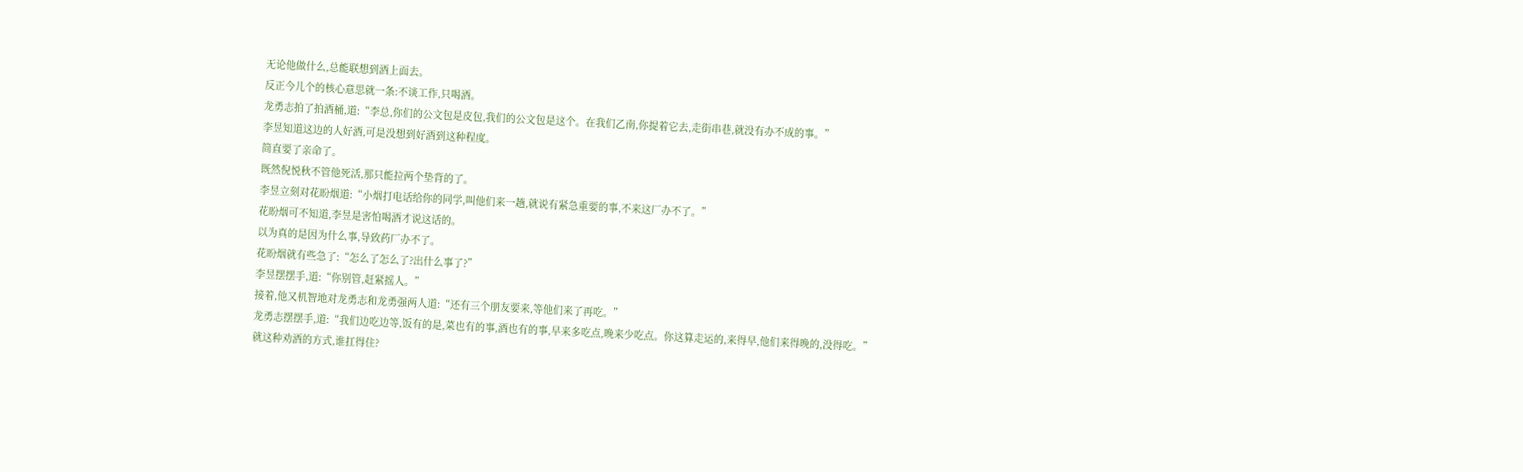无论他做什么,总能联想到酒上面去。
反正今儿个的核心意思就一条:不谈工作,只喝酒。
龙勇志拍了拍酒桶,道:“李总,你们的公文包是皮包,我们的公文包是这个。在我们乙南,你提着它去,走街串巷,就没有办不成的事。”
李昱知道这边的人好酒,可是没想到好酒到这种程度。
简直要了亲命了。
既然倪悦秋不管他死活,那只能拉两个垫背的了。
李昱立刻对花盼烟道:“小烟打电话给你的同学,叫他们来一趟,就说有紧急重要的事,不来这厂办不了。”
花盼烟可不知道,李昱是害怕喝酒才说这话的。
以为真的是因为什么事,导致药厂办不了。
花盼烟就有些急了:“怎么了怎么了?出什么事了?”
李昱摆摆手,道:“你别管,赶紧摇人。”
接着,他又机智地对龙勇志和龙勇强两人道:“还有三个朋友要来,等他们来了再吃。”
龙勇志摆摆手,道:“我们边吃边等,饭有的是,菜也有的事,酒也有的事,早来多吃点,晚来少吃点。你这算走运的,来得早,他们来得晚的,没得吃。”
就这种劝酒的方式,谁扛得住?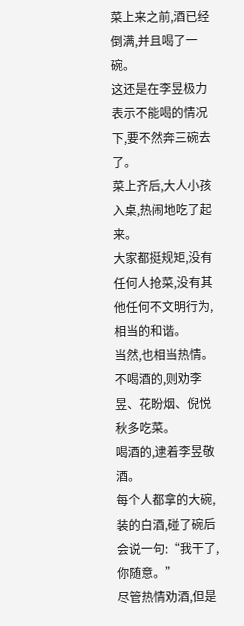菜上来之前,酒已经倒满,并且喝了一碗。
这还是在李昱极力表示不能喝的情况下,要不然奔三碗去了。
菜上齐后,大人小孩入桌,热闹地吃了起来。
大家都挺规矩,没有任何人抢菜,没有其他任何不文明行为,相当的和谐。
当然,也相当热情。
不喝酒的,则劝李昱、花盼烟、倪悦秋多吃菜。
喝酒的,逮着李昱敬酒。
每个人都拿的大碗,装的白酒,碰了碗后会说一句:“我干了,你随意。”
尽管热情劝酒,但是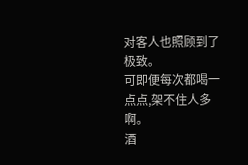对客人也照顾到了极致。
可即便每次都喝一点点,架不住人多啊。
酒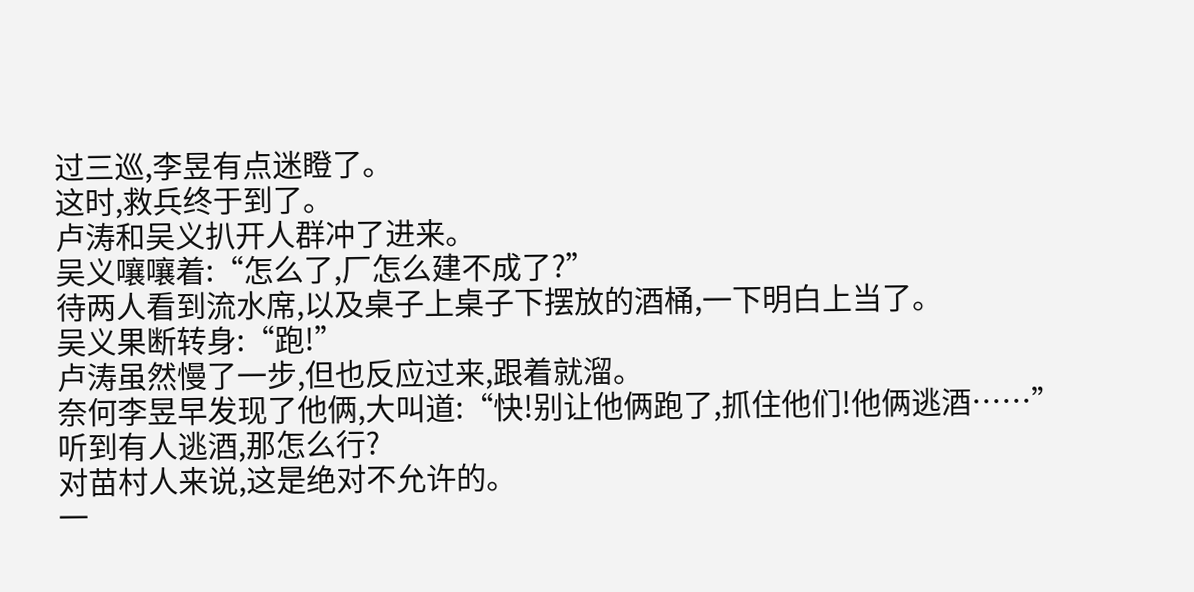过三巡,李昱有点迷瞪了。
这时,救兵终于到了。
卢涛和吴义扒开人群冲了进来。
吴义嚷嚷着:“怎么了,厂怎么建不成了?”
待两人看到流水席,以及桌子上桌子下摆放的酒桶,一下明白上当了。
吴义果断转身:“跑!”
卢涛虽然慢了一步,但也反应过来,跟着就溜。
奈何李昱早发现了他俩,大叫道:“快!别让他俩跑了,抓住他们!他俩逃酒……”
听到有人逃酒,那怎么行?
对苗村人来说,这是绝对不允许的。
一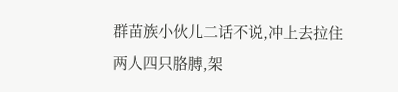群苗族小伙儿二话不说,冲上去拉住两人四只胳膊,架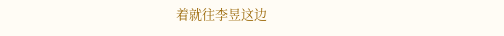着就往李昱这边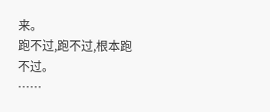来。
跑不过,跑不过,根本跑不过。
……